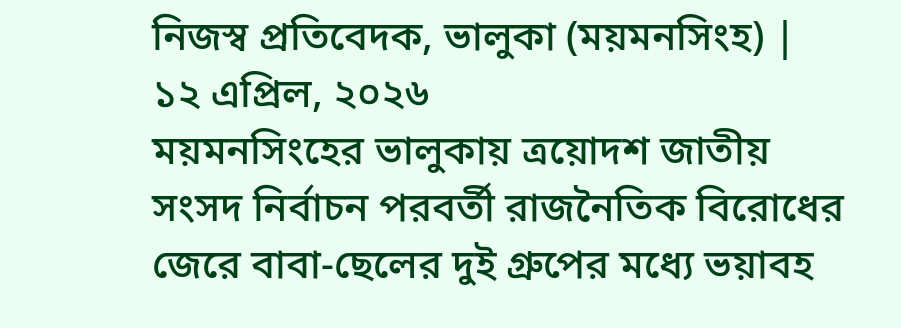নিজস্ব প্রতিবেদক, ভালুকা (ময়মনসিংহ) | ১২ এপ্রিল, ২০২৬
ময়মনসিংহের ভালুকায় ত্রয়োদশ জাতীয় সংসদ নির্বাচন পরবর্তী রাজনৈতিক বিরোধের জেরে বাবা-ছেলের দুই গ্রুপের মধ্যে ভয়াবহ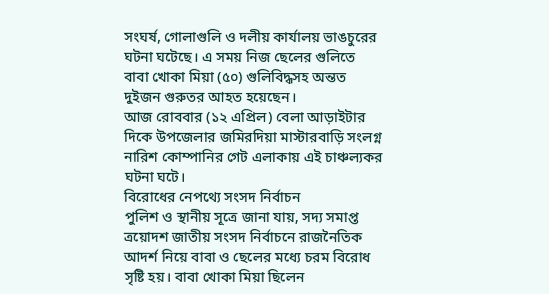সংঘর্ষ, গোলাগুলি ও দলীয় কার্যালয় ভাঙচুরের ঘটনা ঘটেছে। এ সময় নিজ ছেলের গুলিতে বাবা খোকা মিয়া (৫০) গুলিবিদ্ধসহ অন্তত দুইজন গুরুতর আহত হয়েছেন।
আজ রোববার (১২ এপ্রিল) বেলা আড়াইটার দিকে উপজেলার জমিরদিয়া মাস্টারবাড়ি সংলগ্ন নারিশ কোম্পানির গেট এলাকায় এই চাঞ্চল্যকর ঘটনা ঘটে।
বিরোধের নেপথ্যে সংসদ নির্বাচন
পুলিশ ও স্থানীয় সূত্রে জানা যায়, সদ্য সমাপ্ত ত্রয়োদশ জাতীয় সংসদ নির্বাচনে রাজনৈতিক আদর্শ নিয়ে বাবা ও ছেলের মধ্যে চরম বিরোধ সৃষ্টি হয়। বাবা খোকা মিয়া ছিলেন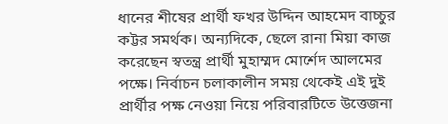ধানের শীষের প্রার্থী ফখর উদ্দিন আহমেদ বাচ্চুর কট্টর সমর্থক। অন্যদিকে, ছেলে রানা মিয়া কাজ করেছেন স্বতন্ত্র প্রার্থী মুহাম্মদ মোর্শেদ আলমের পক্ষে। নির্বাচন চলাকালীন সময় থেকেই এই দুই প্রার্থীর পক্ষ নেওয়া নিয়ে পরিবারটিতে উত্তেজনা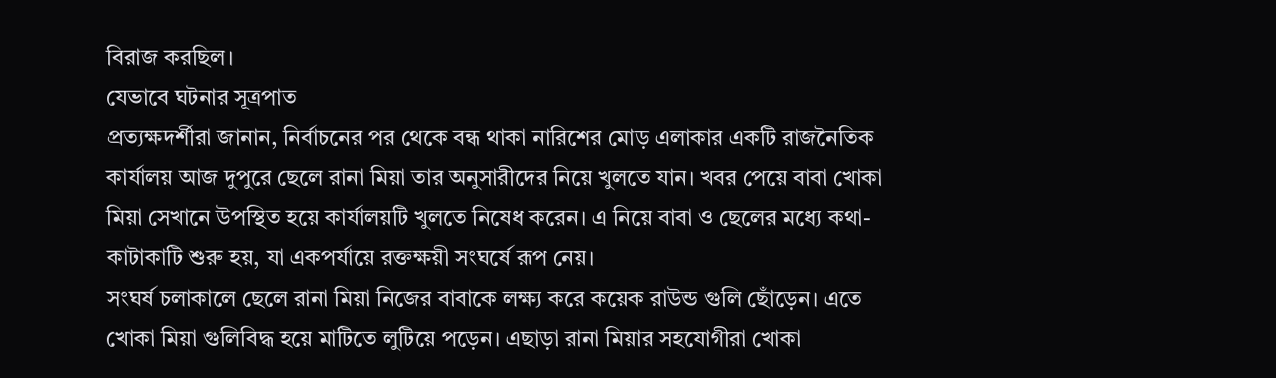বিরাজ করছিল।
যেভাবে ঘটনার সূত্রপাত
প্রত্যক্ষদর্শীরা জানান, নির্বাচনের পর থেকে বন্ধ থাকা নারিশের মোড় এলাকার একটি রাজনৈতিক কার্যালয় আজ দুপুরে ছেলে রানা মিয়া তার অনুসারীদের নিয়ে খুলতে যান। খবর পেয়ে বাবা খোকা মিয়া সেখানে উপস্থিত হয়ে কার্যালয়টি খুলতে নিষেধ করেন। এ নিয়ে বাবা ও ছেলের মধ্যে কথা-কাটাকাটি শুরু হয়, যা একপর্যায়ে রক্তক্ষয়ী সংঘর্ষে রূপ নেয়।
সংঘর্ষ চলাকালে ছেলে রানা মিয়া নিজের বাবাকে লক্ষ্য করে কয়েক রাউন্ড গুলি ছোঁড়েন। এতে খোকা মিয়া গুলিবিদ্ধ হয়ে মাটিতে লুটিয়ে পড়েন। এছাড়া রানা মিয়ার সহযোগীরা খোকা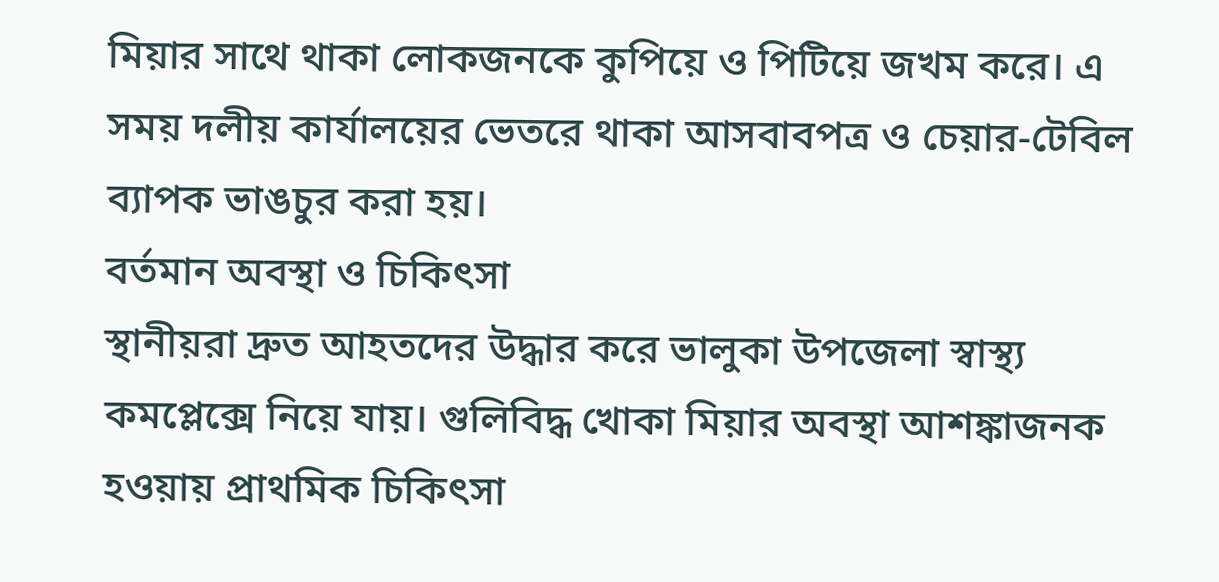মিয়ার সাথে থাকা লোকজনকে কুপিয়ে ও পিটিয়ে জখম করে। এ সময় দলীয় কার্যালয়ের ভেতরে থাকা আসবাবপত্র ও চেয়ার-টেবিল ব্যাপক ভাঙচুর করা হয়।
বর্তমান অবস্থা ও চিকিৎসা
স্থানীয়রা দ্রুত আহতদের উদ্ধার করে ভালুকা উপজেলা স্বাস্থ্য কমপ্লেক্সে নিয়ে যায়। গুলিবিদ্ধ খোকা মিয়ার অবস্থা আশঙ্কাজনক হওয়ায় প্রাথমিক চিকিৎসা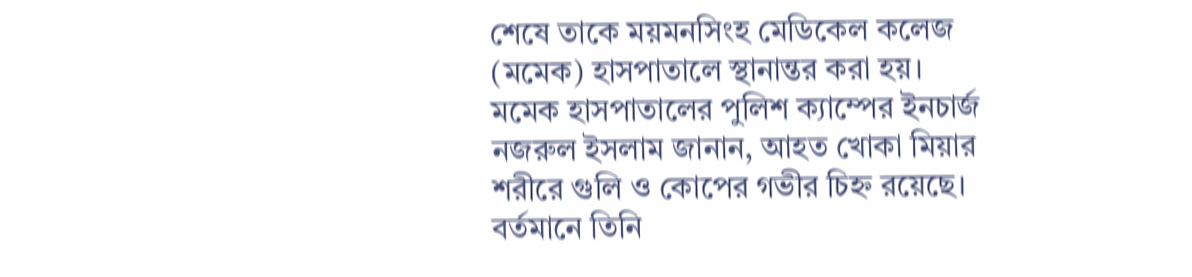শেষে তাকে ময়মনসিংহ মেডিকেল কলেজ (মমেক) হাসপাতালে স্থানান্তর করা হয়।
মমেক হাসপাতালের পুলিশ ক্যাম্পের ইনচার্জ নজরুল ইসলাম জানান, আহত খোকা মিয়ার শরীরে গুলি ও কোপের গভীর চিহ্ন রয়েছে। বর্তমানে তিনি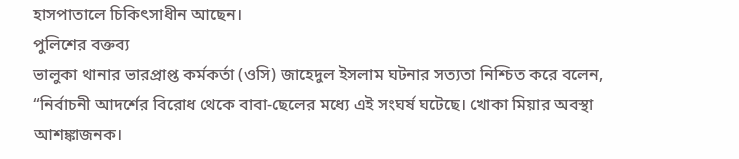হাসপাতালে চিকিৎসাধীন আছেন।
পুলিশের বক্তব্য
ভালুকা থানার ভারপ্রাপ্ত কর্মকর্তা (ওসি) জাহেদুল ইসলাম ঘটনার সত্যতা নিশ্চিত করে বলেন, “নির্বাচনী আদর্শের বিরোধ থেকে বাবা-ছেলের মধ্যে এই সংঘর্ষ ঘটেছে। খোকা মিয়ার অবস্থা আশঙ্কাজনক।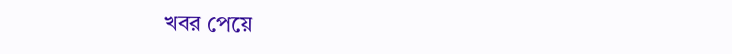খবর পেয়ে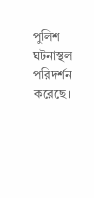পুলিশ ঘটনাস্থল পরিদর্শন করেছে।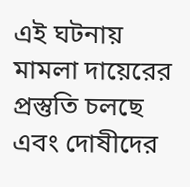এই ঘটনায় মামলা দায়েরের প্রস্তুতি চলছে এবং দোষীদের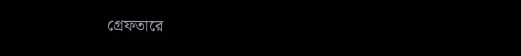গ্রেফতারে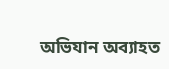অভিযান অব্যাহত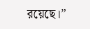রয়েছে।”